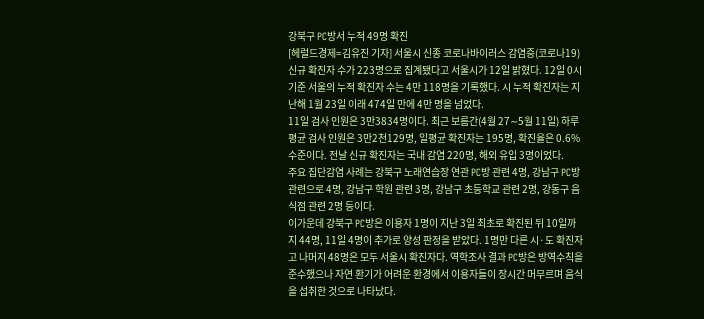강북구 PC방서 누적 49명 확진
[헤럴드경제=김유진 기자] 서울시 신종 코로나바이러스 감염증(코로나19) 신규 확진자 수가 223명으로 집계됐다고 서울시가 12일 밝혔다. 12일 0시 기준 서울의 누적 확진자 수는 4만 118명을 기록했다. 시 누적 확진자는 지난해 1월 23일 이래 474일 만에 4만 명을 넘었다.
11일 검사 인원은 3만3834명이다. 최근 보름간(4월 27∼5월 11일) 하루 평균 검사 인원은 3만2천129명, 일평균 확진자는 195명, 확진율은 0.6% 수준이다. 전날 신규 확진자는 국내 감염 220명, 해외 유입 3명이었다.
주요 집단감염 사례는 강북구 노래연습장 연관 PC방 관련 4명, 강남구 PC방 관련으로 4명, 강남구 학원 관련 3명, 강남구 초등학교 관련 2명, 강동구 음식점 관련 2명 등이다.
이가운데 강북구 PC방은 이용자 1명이 지난 3일 최초로 확진된 뒤 10일까지 44명, 11일 4명이 추가로 양성 판정을 받았다. 1명만 다른 시·도 확진자고 나머지 48명은 모두 서울시 확진자다. 역학조사 결과 PC방은 방역수칙을 준수했으나 자연 환기가 어려운 환경에서 이용자들이 장시간 머무르며 음식을 섭취한 것으로 나타났다.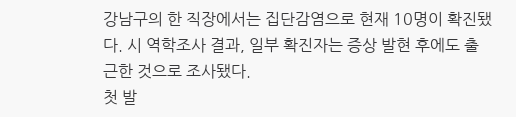강남구의 한 직장에서는 집단감염으로 현재 10명이 확진됐다. 시 역학조사 결과, 일부 확진자는 증상 발현 후에도 출근한 것으로 조사됐다.
첫 발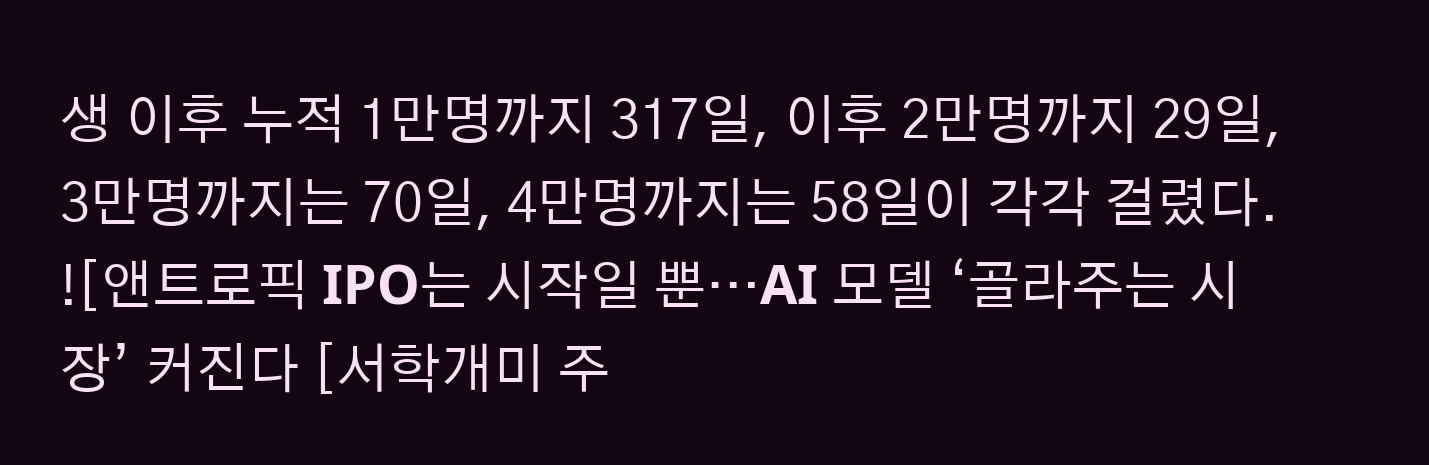생 이후 누적 1만명까지 317일, 이후 2만명까지 29일, 3만명까지는 70일, 4만명까지는 58일이 각각 걸렸다.
![앤트로픽 IPO는 시작일 뿐…AI 모델 ‘골라주는 시장’ 커진다 [서학개미 주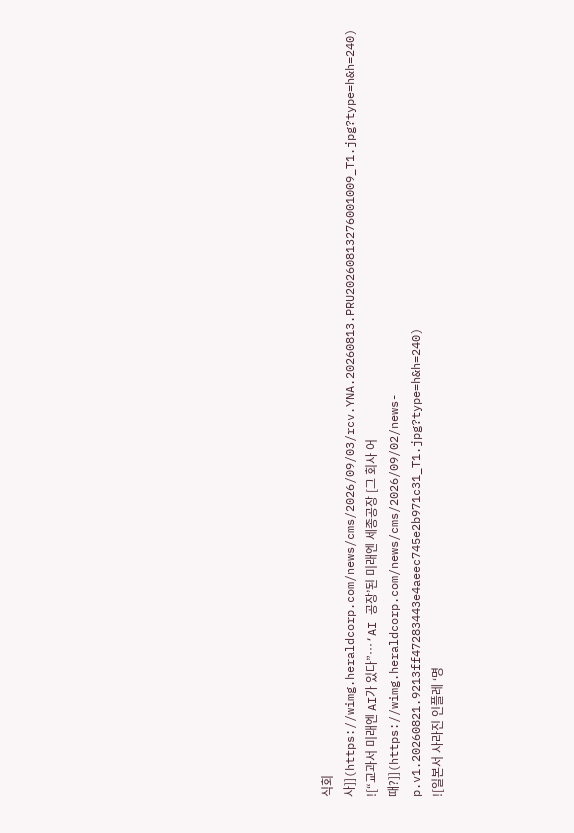식회사]](https://wimg.heraldcorp.com/news/cms/2026/09/03/rcv.YNA.20260813.PRU20260813276001009_T1.jpg?type=h&h=240)
![“교과서 미래엔 AI가 있다”…‘AI 공장’된 미래엔 세종공장 [그 회사 어때?]](https://wimg.heraldcorp.com/news/cms/2026/09/02/news-p.v1.20260821.9213ff47283443e4aeec745e2b971c31_T1.jpg?type=h&h=240)
![일본서 사라진 인플레 ‘명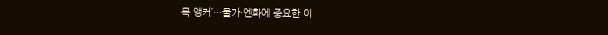목 앵커’…물가·엔화에 중요한 이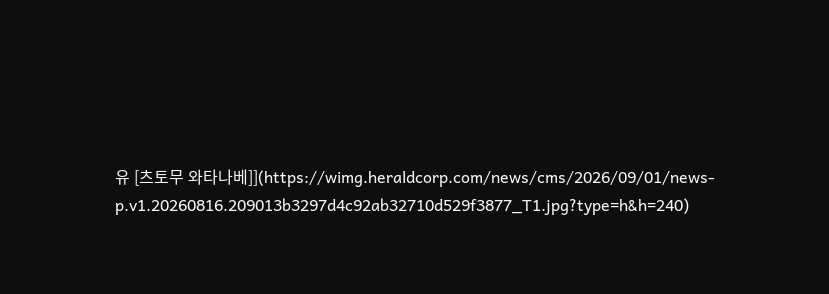유 [츠토무 와타나베]](https://wimg.heraldcorp.com/news/cms/2026/09/01/news-p.v1.20260816.209013b3297d4c92ab32710d529f3877_T1.jpg?type=h&h=240)